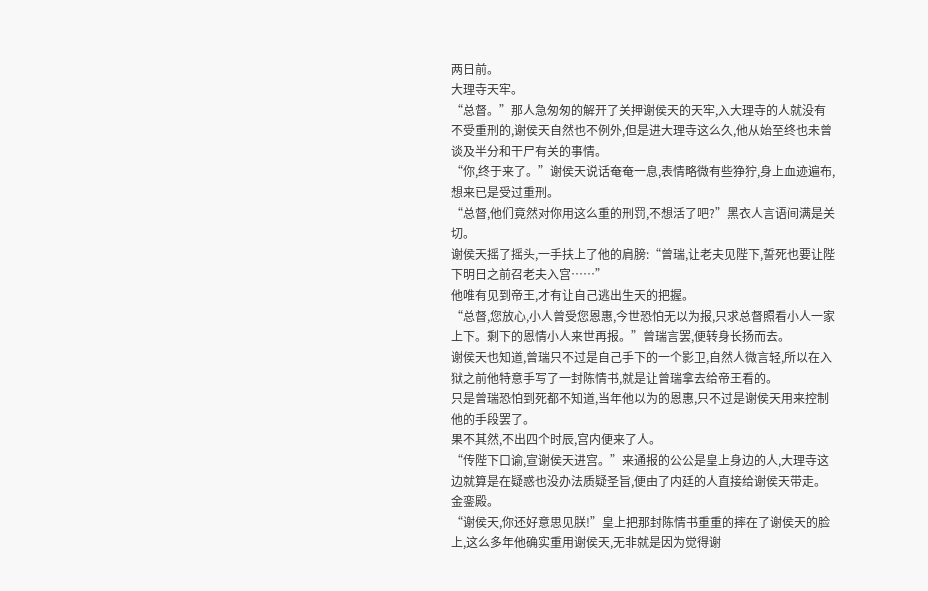两日前。
大理寺天牢。
“总督。”那人急匆匆的解开了关押谢侯天的天牢,入大理寺的人就没有不受重刑的,谢侯天自然也不例外,但是进大理寺这么久,他从始至终也未曾谈及半分和干尸有关的事情。
“你,终于来了。”谢侯天说话奄奄一息,表情略微有些狰狞,身上血迹遍布,想来已是受过重刑。
“总督,他们竟然对你用这么重的刑罚,不想活了吧?”黑衣人言语间满是关切。
谢侯天摇了摇头,一手扶上了他的肩膀:“曾瑞,让老夫见陛下,誓死也要让陛下明日之前召老夫入宫……”
他唯有见到帝王,才有让自己逃出生天的把握。
“总督,您放心,小人曾受您恩惠,今世恐怕无以为报,只求总督照看小人一家上下。剩下的恩情小人来世再报。”曾瑞言罢,便转身长扬而去。
谢侯天也知道,曾瑞只不过是自己手下的一个影卫,自然人微言轻,所以在入狱之前他特意手写了一封陈情书,就是让曾瑞拿去给帝王看的。
只是曾瑞恐怕到死都不知道,当年他以为的恩惠,只不过是谢侯天用来控制他的手段罢了。
果不其然,不出四个时辰,宫内便来了人。
“传陛下口谕,宣谢侯天进宫。”来通报的公公是皇上身边的人,大理寺这边就算是在疑惑也没办法质疑圣旨,便由了内廷的人直接给谢侯天带走。
金銮殿。
“谢侯天,你还好意思见朕!”皇上把那封陈情书重重的摔在了谢侯天的脸上,这么多年他确实重用谢侯天,无非就是因为觉得谢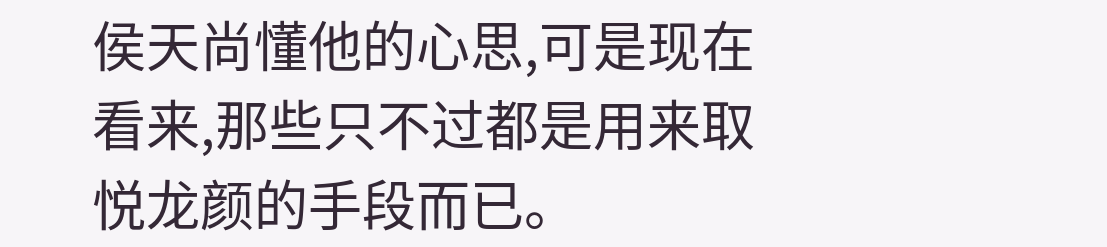侯天尚懂他的心思,可是现在看来,那些只不过都是用来取悦龙颜的手段而已。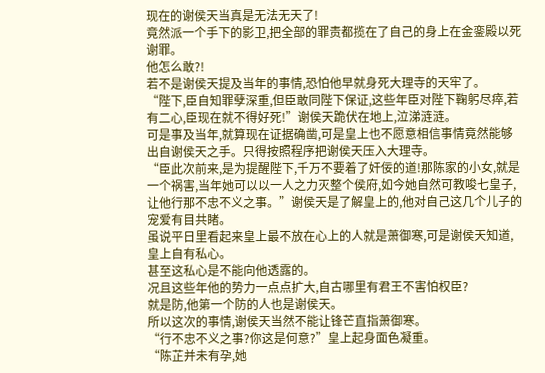现在的谢侯天当真是无法无天了!
竟然派一个手下的影卫,把全部的罪责都揽在了自己的身上在金銮殿以死谢罪。
他怎么敢?!
若不是谢侯天提及当年的事情,恐怕他早就身死大理寺的天牢了。
“陛下,臣自知罪孽深重,但臣敢同陛下保证,这些年臣对陛下鞠躬尽瘁,若有二心,臣现在就不得好死!”谢侯天跪伏在地上,泣涕涟涟。
可是事及当年,就算现在证据确凿,可是皇上也不愿意相信事情竟然能够出自谢侯天之手。只得按照程序把谢侯天压入大理寺。
“臣此次前来,是为提醒陛下,千万不要着了奸佞的道!那陈家的小女,就是一个祸害,当年她可以以一人之力灭整个侯府,如今她自然可教唆七皇子,让他行那不忠不义之事。”谢侯天是了解皇上的,他对自己这几个儿子的宠爱有目共睹。
虽说平日里看起来皇上最不放在心上的人就是萧御寒,可是谢侯天知道,皇上自有私心。
甚至这私心是不能向他透露的。
况且这些年他的势力一点点扩大,自古哪里有君王不害怕权臣?
就是防,他第一个防的人也是谢侯天。
所以这次的事情,谢侯天当然不能让锋芒直指萧御寒。
“行不忠不义之事?你这是何意?”皇上起身面色凝重。
“陈芷并未有孕,她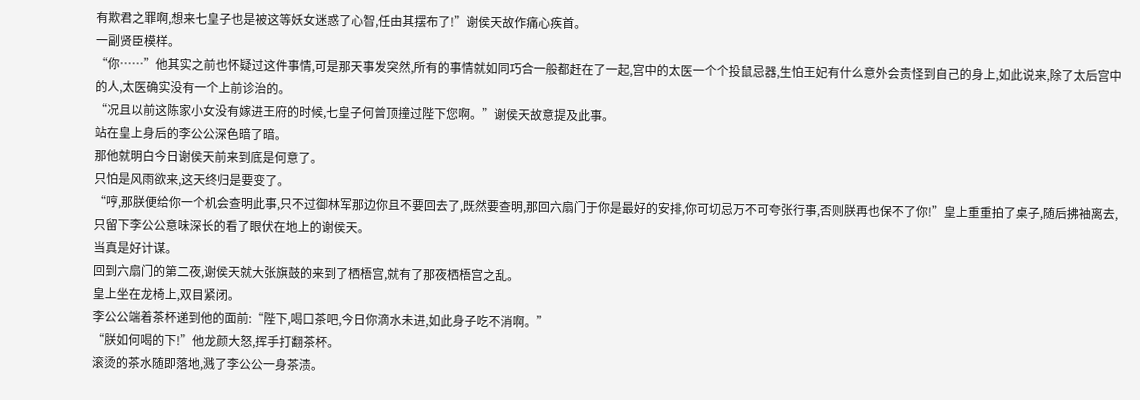有欺君之罪啊,想来七皇子也是被这等妖女迷惑了心智,任由其摆布了!”谢侯天故作痛心疾首。
一副贤臣模样。
“你……”他其实之前也怀疑过这件事情,可是那天事发突然,所有的事情就如同巧合一般都赶在了一起,宫中的太医一个个投鼠忌器,生怕王妃有什么意外会责怪到自己的身上,如此说来,除了太后宫中的人,太医确实没有一个上前诊治的。
“况且以前这陈家小女没有嫁进王府的时候,七皇子何曾顶撞过陛下您啊。”谢侯天故意提及此事。
站在皇上身后的李公公深色暗了暗。
那他就明白今日谢侯天前来到底是何意了。
只怕是风雨欲来,这天终归是要变了。
“哼,那朕便给你一个机会查明此事,只不过御林军那边你且不要回去了,既然要查明,那回六扇门于你是最好的安排,你可切忌万不可夸张行事,否则朕再也保不了你!”皇上重重拍了桌子,随后拂袖离去,只留下李公公意味深长的看了眼伏在地上的谢侯天。
当真是好计谋。
回到六扇门的第二夜,谢侯天就大张旗鼓的来到了栖梧宫,就有了那夜栖梧宫之乱。
皇上坐在龙椅上,双目紧闭。
李公公端着茶杯递到他的面前:“陛下,喝口茶吧,今日你滴水未进,如此身子吃不消啊。”
“朕如何喝的下!”他龙颜大怒,挥手打翻茶杯。
滚烫的茶水随即落地,溅了李公公一身茶渍。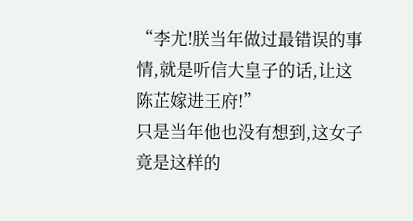“李尤!朕当年做过最错误的事情,就是听信大皇子的话,让这陈芷嫁进王府!”
只是当年他也没有想到,这女子竟是这样的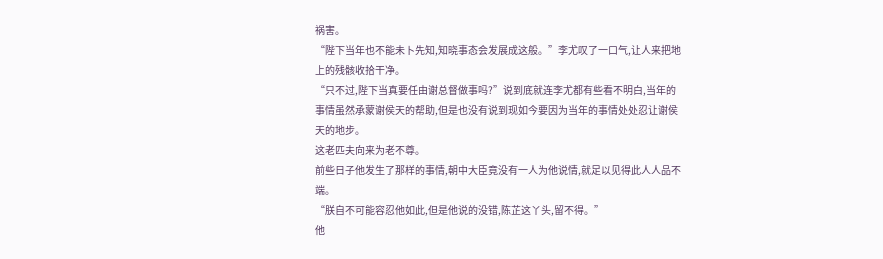祸害。
“陛下当年也不能未卜先知,知晓事态会发展成这般。”李尤叹了一口气,让人来把地上的残骸收拾干净。
“只不过,陛下当真要任由谢总督做事吗?”说到底就连李尤都有些看不明白,当年的事情虽然承蒙谢侯天的帮助,但是也没有说到现如今要因为当年的事情处处忍让谢侯天的地步。
这老匹夫向来为老不尊。
前些日子他发生了那样的事情,朝中大臣竟没有一人为他说情,就足以见得此人人品不端。
“朕自不可能容忍他如此,但是他说的没错,陈芷这丫头,留不得。”
他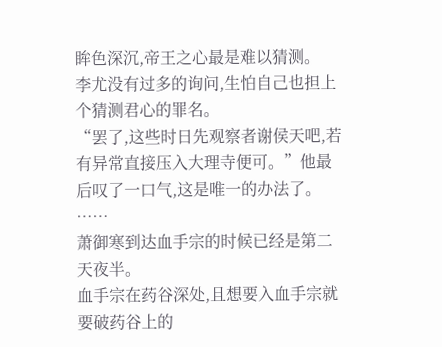眸色深沉,帝王之心最是难以猜测。
李尤没有过多的询问,生怕自己也担上个猜测君心的罪名。
“罢了,这些时日先观察者谢侯天吧,若有异常直接压入大理寺便可。”他最后叹了一口气,这是唯一的办法了。
……
萧御寒到达血手宗的时候已经是第二天夜半。
血手宗在药谷深处,且想要入血手宗就要破药谷上的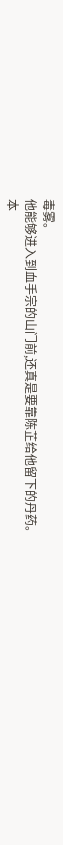毒雾。
他能够进入到血手宗的山门前,还真是要靠陈芷给他留下的丹药。
本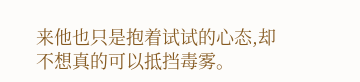来他也只是抱着试试的心态,却不想真的可以抵挡毒雾。